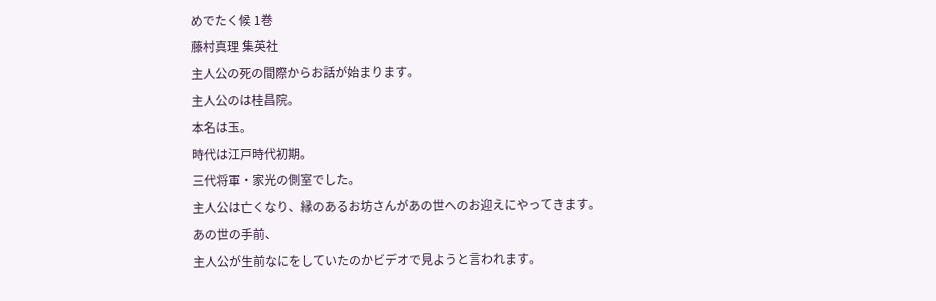めでたく候 1巻
藤村真理 集英社
主人公の死の間際からお話が始まります。
主人公のは桂昌院。
本名は玉。
時代は江戸時代初期。
三代将軍・家光の側室でした。
主人公は亡くなり、縁のあるお坊さんがあの世へのお迎えにやってきます。
あの世の手前、
主人公が生前なにをしていたのかビデオで見ようと言われます。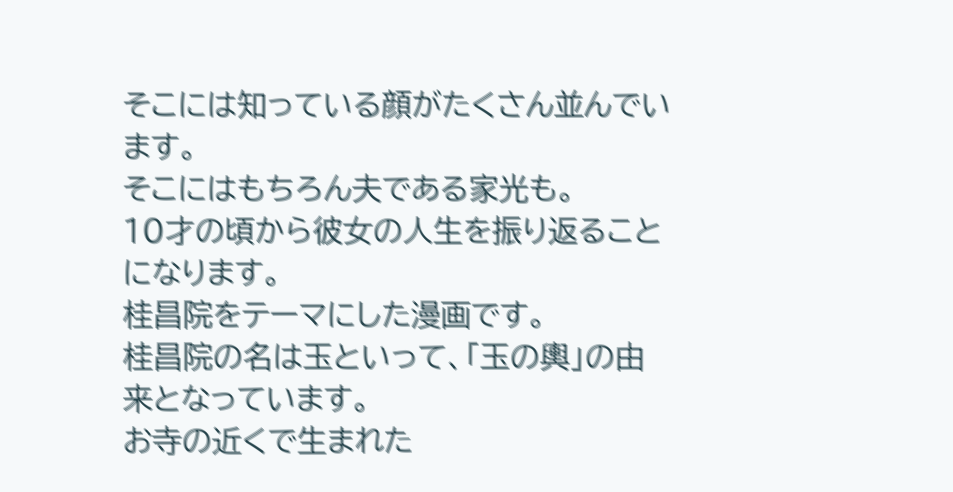そこには知っている顔がたくさん並んでいます。
そこにはもちろん夫である家光も。
10才の頃から彼女の人生を振り返ることになります。
桂昌院をテーマにした漫画です。
桂昌院の名は玉といって、「玉の輿」の由来となっています。
お寺の近くで生まれた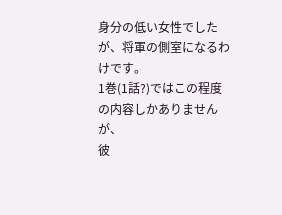身分の低い女性でしたが、将軍の側室になるわけです。
1巻(1話?)ではこの程度の内容しかありませんが、
彼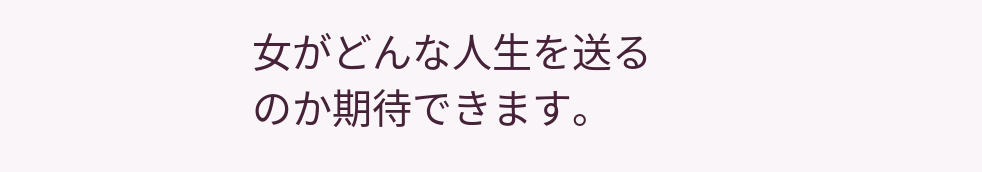女がどんな人生を送るのか期待できます。